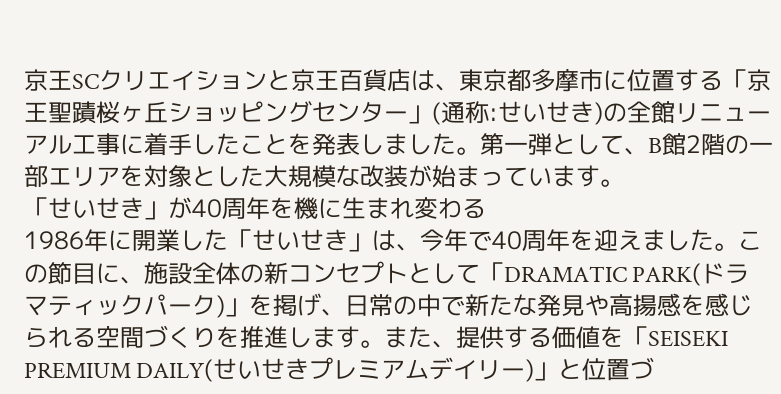京王SCクリエイションと京王百貨店は、東京都多摩市に位置する「京王聖蹟桜ヶ丘ショッピングセンター」(通称:せいせき)の全館リニューアル工事に着手したことを発表しました。第一弾として、B館2階の一部エリアを対象とした大規模な改装が始まっています。
「せいせき」が40周年を機に生まれ変わる
1986年に開業した「せいせき」は、今年で40周年を迎えました。この節目に、施設全体の新コンセプトとして「DRAMATIC PARK(ドラマティックパーク)」を掲げ、日常の中で新たな発見や高揚感を感じられる空間づくりを推進します。また、提供する価値を「SEISEKI PREMIUM DAILY(せいせきプレミアムデイリー)」と位置づ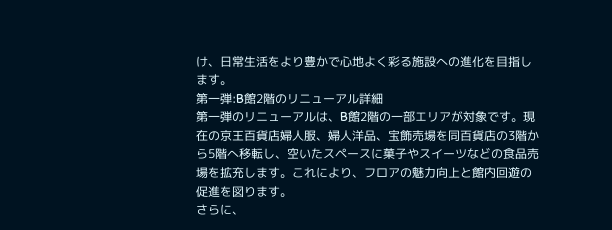け、日常生活をより豊かで心地よく彩る施設への進化を目指します。
第一弾:B館2階のリニューアル詳細
第一弾のリニューアルは、B館2階の一部エリアが対象です。現在の京王百貨店婦人服、婦人洋品、宝飾売場を同百貨店の3階から5階へ移転し、空いたスペースに菓子やスイーツなどの食品売場を拡充します。これにより、フロアの魅力向上と館内回遊の促進を図ります。
さらに、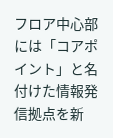フロア中心部には「コアポイント」と名付けた情報発信拠点を新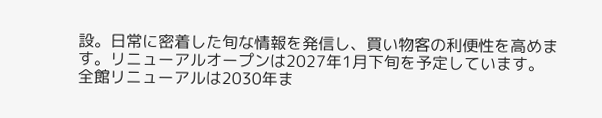設。日常に密着した旬な情報を発信し、買い物客の利便性を高めます。リニューアルオープンは2027年1月下旬を予定しています。
全館リニューアルは2030年ま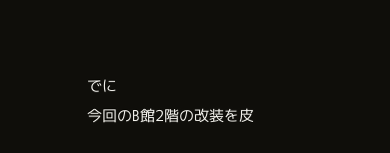でに
今回のB館2階の改装を皮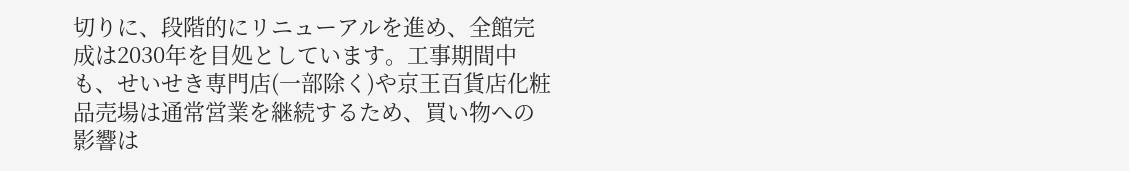切りに、段階的にリニューアルを進め、全館完成は2030年を目処としています。工事期間中も、せいせき専門店(一部除く)や京王百貨店化粧品売場は通常営業を継続するため、買い物への影響は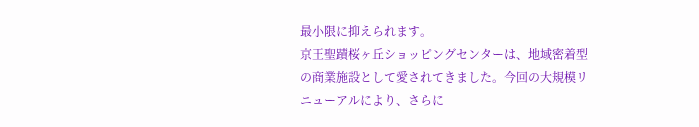最小限に抑えられます。
京王聖蹟桜ヶ丘ショッピングセンターは、地域密着型の商業施設として愛されてきました。今回の大規模リニューアルにより、さらに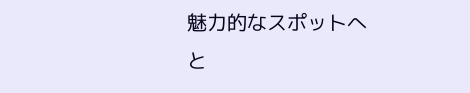魅力的なスポットへと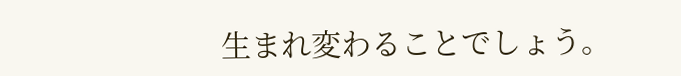生まれ変わることでしょう。